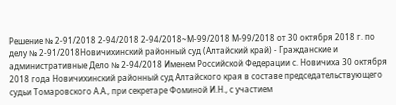Решение № 2-91/2018 2-94/2018 2-94/2018~М-99/2018 М-99/2018 от 30 октября 2018 г. по делу № 2-91/2018Новичихинский районный суд (Алтайский край) - Гражданские и административные Дело № 2-94/2018 Именем Российской Федерации с. Новичиха 30 октября 2018 года Новичихинский районный суд Алтайского края в составе председательствующего судьи Томаровского А.А., при секретаре Фоминой И.Н., с участием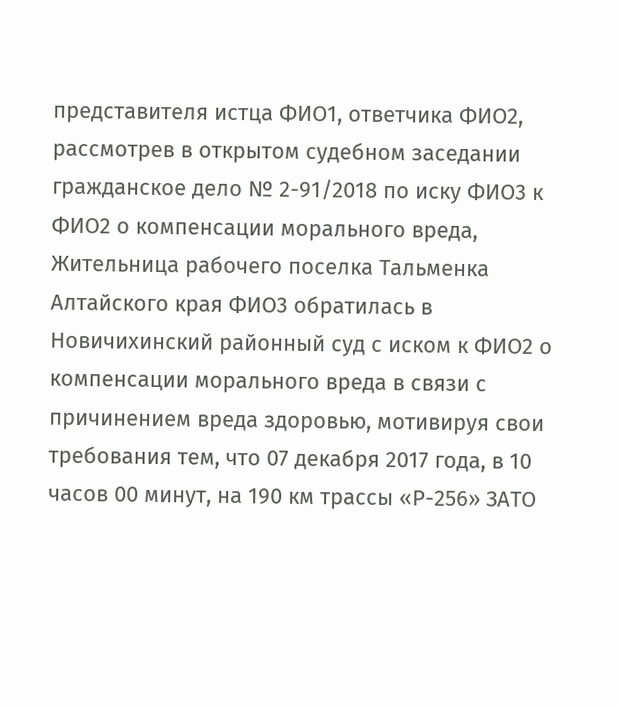представителя истца ФИО1, ответчика ФИО2, рассмотрев в открытом судебном заседании гражданское дело № 2-91/2018 по иску ФИО3 к ФИО2 о компенсации морального вреда, Жительница рабочего поселка Тальменка Алтайского края ФИО3 обратилась в Новичихинский районный суд с иском к ФИО2 о компенсации морального вреда в связи с причинением вреда здоровью, мотивируя свои требования тем, что 07 декабря 2017 года, в 10 часов 00 минут, на 190 км трассы «Р-256» ЗАТО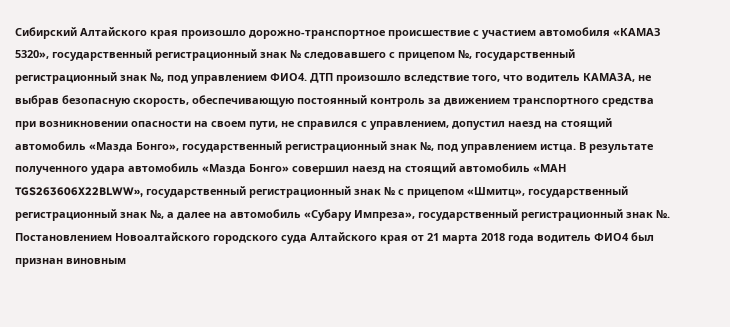Сибирский Алтайского края произошло дорожно-транспортное происшествие с участием автомобиля «КАМАЗ 5320», государственный регистрационный знак № следовавшего с прицепом №, государственный регистрационный знак №, под управлением ФИО4. ДТП произошло вследствие того, что водитель КАМАЗА, не выбрав безопасную скорость, обеспечивающую постоянный контроль за движением транспортного средства при возникновении опасности на своем пути, не справился с управлением, допустил наезд на стоящий автомобиль «Мазда Бонго», государственный регистрационный знак №, под управлением истца. В результате полученного удара автомобиль «Мазда Бонго» совершил наезд на стоящий автомобиль «МАН TGS263606X22BLWW», государственный регистрационный знак № с прицепом «Шмитц», государственный регистрационный знак №, а далее на автомобиль «Субару Импреза», государственный регистрационный знак №. Постановлением Новоалтайского городского суда Алтайского края от 21 марта 2018 года водитель ФИО4 был признан виновным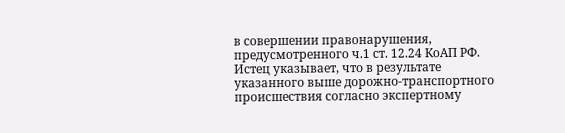в совершении правонарушения, предусмотренного ч.1 ст. 12.24 КоАП РФ. Истец указывает, что в результате указанного выше дорожно-транспортного происшествия согласно экспертному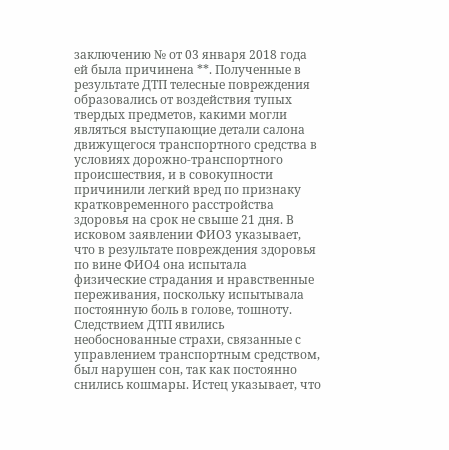заключению № от 03 января 2018 года ей была причинена **. Полученные в результате ДТП телесные повреждения образовались от воздействия тупых твердых предметов, какими могли являться выступающие детали салона движущегося транспортного средства в условиях дорожно-транспортного происшествия, и в совокупности причинили легкий вред по признаку кратковременного расстройства здоровья на срок не свыше 21 дня. В исковом заявлении ФИО3 указывает, что в результате повреждения здоровья по вине ФИО4 она испытала физические страдания и нравственные переживания, поскольку испытывала постоянную боль в голове, тошноту. Следствием ДТП явились необоснованные страхи, связанные с управлением транспортным средством, был нарушен сон, так как постоянно снились кошмары. Истец указывает, что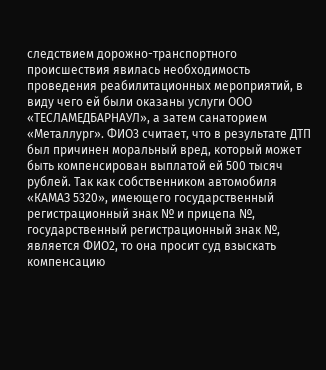следствием дорожно-транспортного происшествия явилась необходимость проведения реабилитационных мероприятий, в виду чего ей были оказаны услуги ООО «ТЕСЛАМЕДБАРНАУЛ», а затем санаторием «Металлург». ФИО3 считает, что в результате ДТП был причинен моральный вред, который может быть компенсирован выплатой ей 500 тысяч рублей. Так как собственником автомобиля «КАМАЗ 5320», имеющего государственный регистрационный знак № и прицепа №, государственный регистрационный знак №, является ФИО2, то она просит суд взыскать компенсацию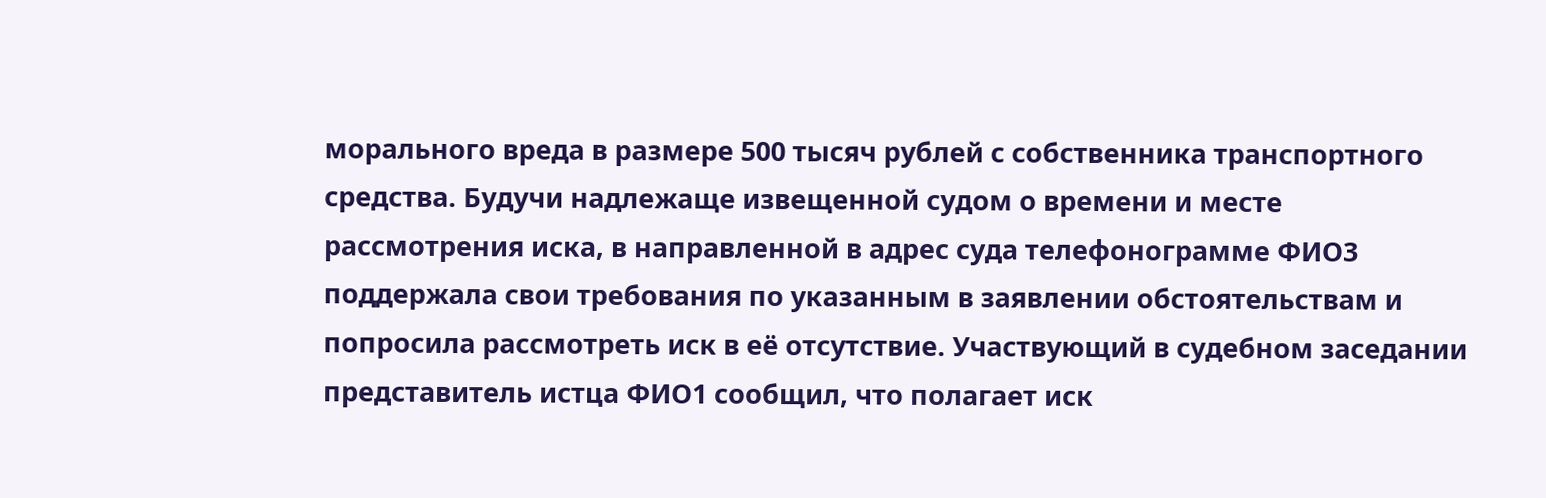морального вреда в размере 500 тысяч рублей с собственника транспортного средства. Будучи надлежаще извещенной судом о времени и месте рассмотрения иска, в направленной в адрес суда телефонограмме ФИО3 поддержала свои требования по указанным в заявлении обстоятельствам и попросила рассмотреть иск в её отсутствие. Участвующий в судебном заседании представитель истца ФИО1 сообщил, что полагает иск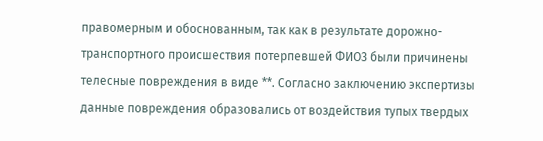правомерным и обоснованным, так как в результате дорожно-транспортного происшествия потерпевшей ФИО3 были причинены телесные повреждения в виде **. Согласно заключению экспертизы данные повреждения образовались от воздействия тупых твердых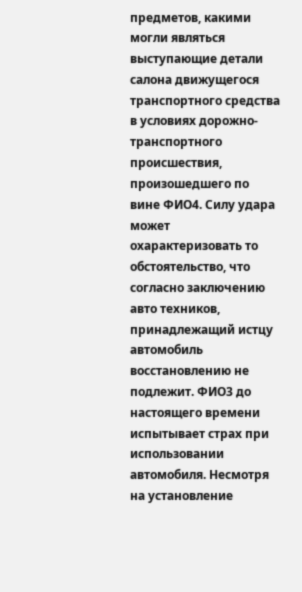предметов, какими могли являться выступающие детали салона движущегося транспортного средства в условиях дорожно-транспортного происшествия, произошедшего по вине ФИО4. Силу удара может охарактеризовать то обстоятельство, что согласно заключению авто техников, принадлежащий истцу автомобиль восстановлению не подлежит. ФИО3 до настоящего времени испытывает страх при использовании автомобиля. Несмотря на установление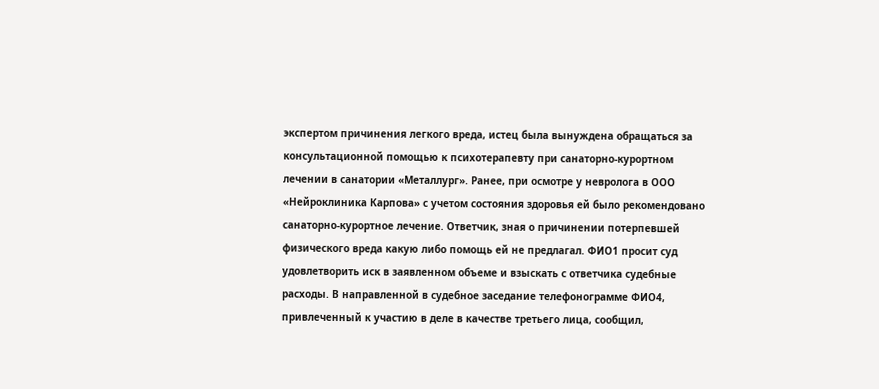экспертом причинения легкого вреда, истец была вынуждена обращаться за консультационной помощью к психотерапевту при санаторно-курортном лечении в санатории «Металлург». Ранее, при осмотре у невролога в ООО «Нейроклиника Карпова» с учетом состояния здоровья ей было рекомендовано санаторно-курортное лечение. Ответчик, зная о причинении потерпевшей физического вреда какую либо помощь ей не предлагал. ФИО1 просит суд удовлетворить иск в заявленном объеме и взыскать с ответчика судебные расходы. В направленной в судебное заседание телефонограмме ФИО4, привлеченный к участию в деле в качестве третьего лица, сообщил,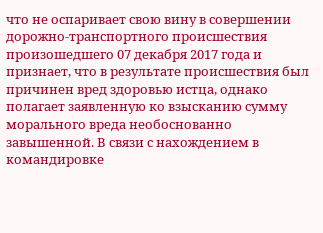что не оспаривает свою вину в совершении дорожно-транспортного происшествия произошедшего 07 декабря 2017 года и признает, что в результате происшествия был причинен вред здоровью истца, однако полагает заявленную ко взысканию сумму морального вреда необоснованно завышенной. В связи с нахождением в командировке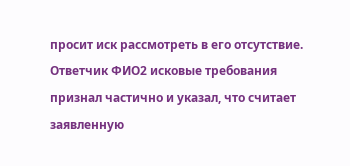просит иск рассмотреть в его отсутствие. Ответчик ФИО2 исковые требования признал частично и указал, что считает заявленную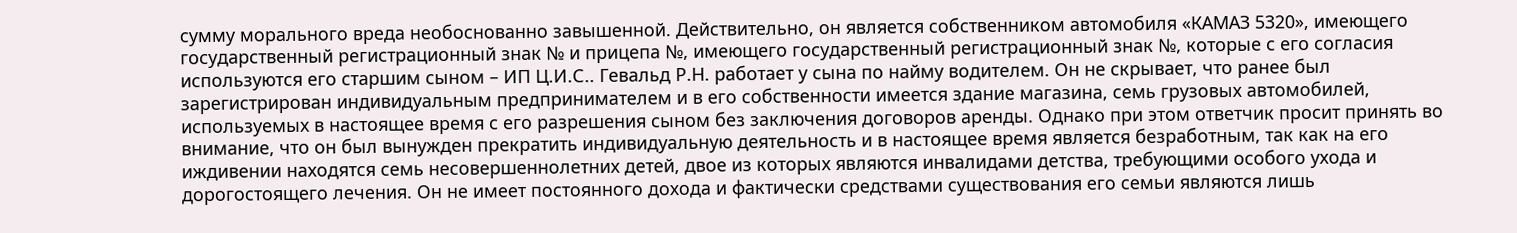сумму морального вреда необоснованно завышенной. Действительно, он является собственником автомобиля «КАМАЗ 5320», имеющего государственный регистрационный знак № и прицепа №, имеющего государственный регистрационный знак №, которые с его согласия используются его старшим сыном – ИП Ц.И.С.. Гевальд Р.Н. работает у сына по найму водителем. Он не скрывает, что ранее был зарегистрирован индивидуальным предпринимателем и в его собственности имеется здание магазина, семь грузовых автомобилей, используемых в настоящее время с его разрешения сыном без заключения договоров аренды. Однако при этом ответчик просит принять во внимание, что он был вынужден прекратить индивидуальную деятельность и в настоящее время является безработным, так как на его иждивении находятся семь несовершеннолетних детей, двое из которых являются инвалидами детства, требующими особого ухода и дорогостоящего лечения. Он не имеет постоянного дохода и фактически средствами существования его семьи являются лишь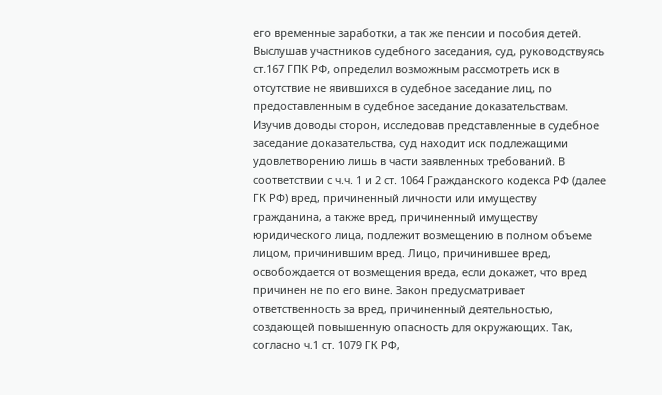его временные заработки, а так же пенсии и пособия детей. Выслушав участников судебного заседания, суд, руководствуясь ст.167 ГПК РФ, определил возможным рассмотреть иск в отсутствие не явившихся в судебное заседание лиц, по предоставленным в судебное заседание доказательствам. Изучив доводы сторон, исследовав представленные в судебное заседание доказательства, суд находит иск подлежащими удовлетворению лишь в части заявленных требований. В соответствии с ч.ч. 1 и 2 ст. 1064 Гражданского кодекса РФ (далее ГК РФ) вред, причиненный личности или имуществу гражданина, а также вред, причиненный имуществу юридического лица, подлежит возмещению в полном объеме лицом, причинившим вред. Лицо, причинившее вред, освобождается от возмещения вреда, если докажет, что вред причинен не по его вине. Закон предусматривает ответственность за вред, причиненный деятельностью, создающей повышенную опасность для окружающих. Так, согласно ч.1 ст. 1079 ГК РФ,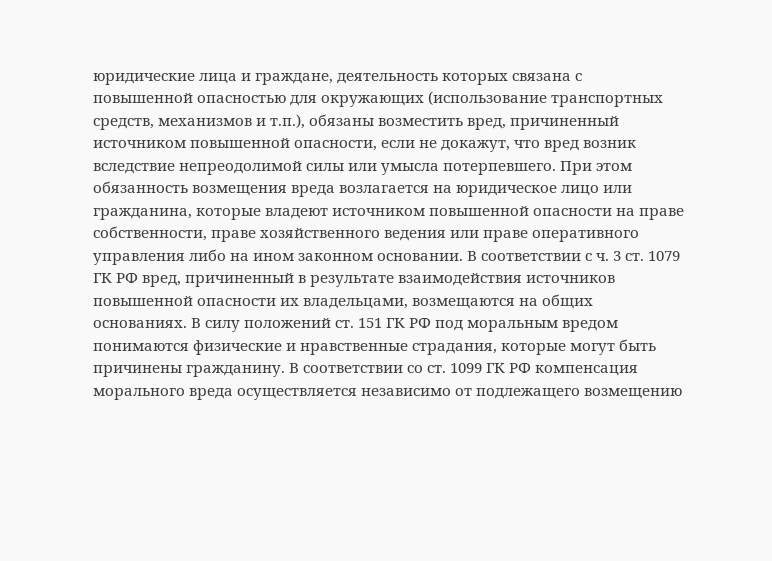юридические лица и граждане, деятельность которых связана с повышенной опасностью для окружающих (использование транспортных средств, механизмов и т.п.), обязаны возместить вред, причиненный источником повышенной опасности, если не докажут, что вред возник вследствие непреодолимой силы или умысла потерпевшего. При этом обязанность возмещения вреда возлагается на юридическое лицо или гражданина, которые владеют источником повышенной опасности на праве собственности, праве хозяйственного ведения или праве оперативного управления либо на ином законном основании. В соответствии с ч. 3 ст. 1079 ГК РФ вред, причиненный в результате взаимодействия источников повышенной опасности их владельцами, возмещаются на общих основаниях. В силу положений ст. 151 ГК РФ под моральным вредом понимаются физические и нравственные страдания, которые могут быть причинены гражданину. В соответствии со ст. 1099 ГК РФ компенсация морального вреда осуществляется независимо от подлежащего возмещению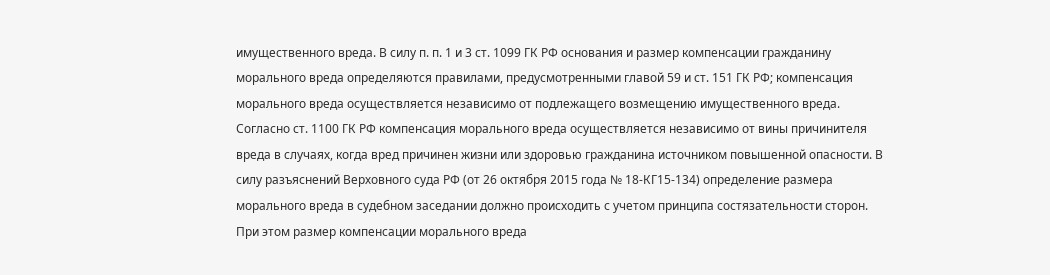имущественного вреда. В силу п. п. 1 и 3 ст. 1099 ГК РФ основания и размер компенсации гражданину морального вреда определяются правилами, предусмотренными главой 59 и ст. 151 ГК РФ; компенсация морального вреда осуществляется независимо от подлежащего возмещению имущественного вреда. Согласно ст. 1100 ГК РФ компенсация морального вреда осуществляется независимо от вины причинителя вреда в случаях, когда вред причинен жизни или здоровью гражданина источником повышенной опасности. В силу разъяснений Верховного суда РФ (от 26 октября 2015 года № 18-КГ15-134) определение размера морального вреда в судебном заседании должно происходить с учетом принципа состязательности сторон. При этом размер компенсации морального вреда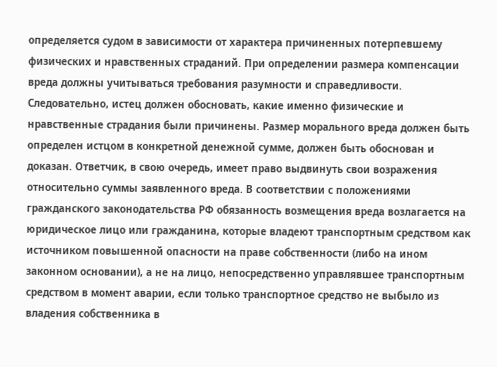определяется судом в зависимости от характера причиненных потерпевшему физических и нравственных страданий. При определении размера компенсации вреда должны учитываться требования разумности и справедливости. Следовательно, истец должен обосновать, какие именно физические и нравственные страдания были причинены. Размер морального вреда должен быть определен истцом в конкретной денежной сумме, должен быть обоснован и доказан. Ответчик, в свою очередь, имеет право выдвинуть свои возражения относительно суммы заявленного вреда. В соответствии с положениями гражданского законодательства РФ обязанность возмещения вреда возлагается на юридическое лицо или гражданина, которые владеют транспортным средством как источником повышенной опасности на праве собственности (либо на ином законном основании), а не на лицо, непосредственно управлявшее транспортным средством в момент аварии, если только транспортное средство не выбыло из владения собственника в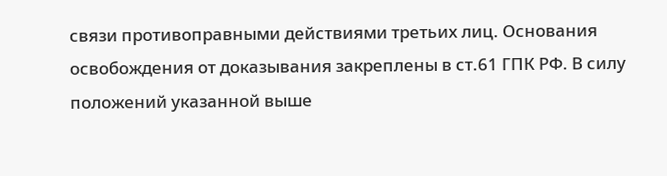связи противоправными действиями третьих лиц. Основания освобождения от доказывания закреплены в ст.61 ГПК РФ. В силу положений указанной выше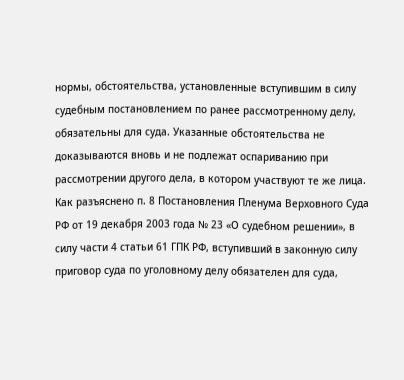нормы, обстоятельства, установленные вступившим в силу судебным постановлением по ранее рассмотренному делу, обязательны для суда. Указанные обстоятельства не доказываются вновь и не подлежат оспариванию при рассмотрении другого дела, в котором участвуют те же лица. Как разъяснено п. 8 Постановления Пленума Верховного Суда РФ от 19 декабря 2003 года № 23 «О судебном решении», в силу части 4 статьи 61 ГПК РФ, вступивший в законную силу приговор суда по уголовному делу обязателен для суда,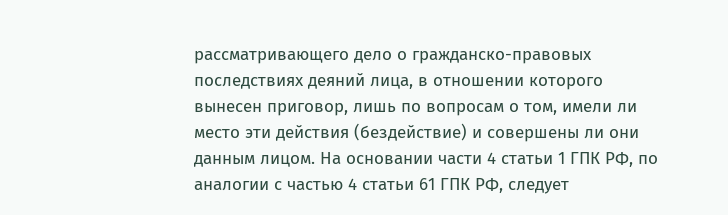рассматривающего дело о гражданско-правовых последствиях деяний лица, в отношении которого вынесен приговор, лишь по вопросам о том, имели ли место эти действия (бездействие) и совершены ли они данным лицом. На основании части 4 статьи 1 ГПК РФ, по аналогии с частью 4 статьи 61 ГПК РФ, следует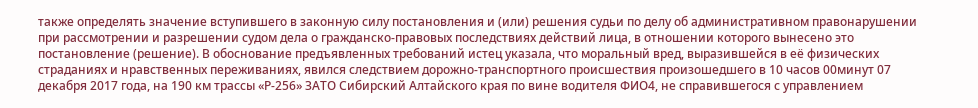также определять значение вступившего в законную силу постановления и (или) решения судьи по делу об административном правонарушении при рассмотрении и разрешении судом дела о гражданско-правовых последствиях действий лица, в отношении которого вынесено это постановление (решение). В обоснование предъявленных требований истец указала, что моральный вред, выразившейся в её физических страданиях и нравственных переживаниях, явился следствием дорожно-транспортного происшествия произошедшего в 10 часов 00минут 07 декабря 2017 года, на 190 км трассы «Р-256» ЗАТО Сибирский Алтайского края по вине водителя ФИО4, не справившегося с управлением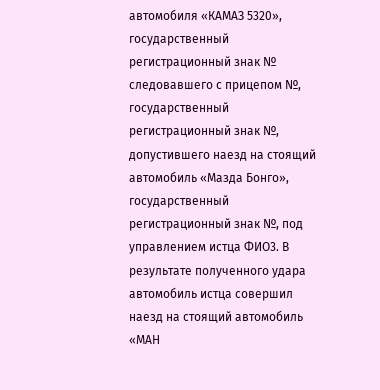автомобиля «КАМАЗ 5320», государственный регистрационный знак № следовавшего с прицепом №, государственный регистрационный знак №, допустившего наезд на стоящий автомобиль «Мазда Бонго», государственный регистрационный знак №, под управлением истца ФИО3. В результате полученного удара автомобиль истца совершил наезд на стоящий автомобиль «МАН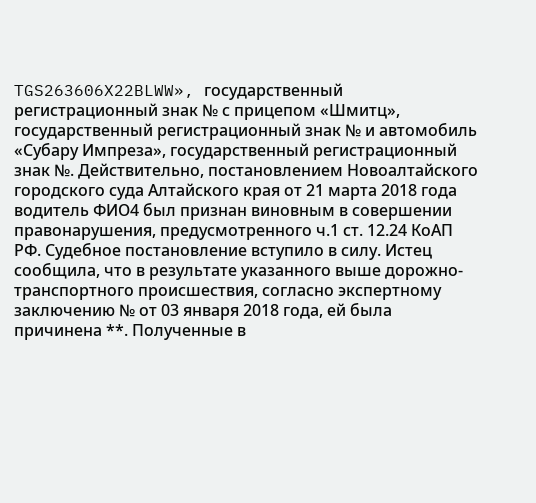TGS263606X22BLWW», государственный регистрационный знак № с прицепом «Шмитц», государственный регистрационный знак № и автомобиль «Субару Импреза», государственный регистрационный знак №. Действительно, постановлением Новоалтайского городского суда Алтайского края от 21 марта 2018 года водитель ФИО4 был признан виновным в совершении правонарушения, предусмотренного ч.1 ст. 12.24 КоАП РФ. Судебное постановление вступило в силу. Истец сообщила, что в результате указанного выше дорожно-транспортного происшествия, согласно экспертному заключению № от 03 января 2018 года, ей была причинена **. Полученные в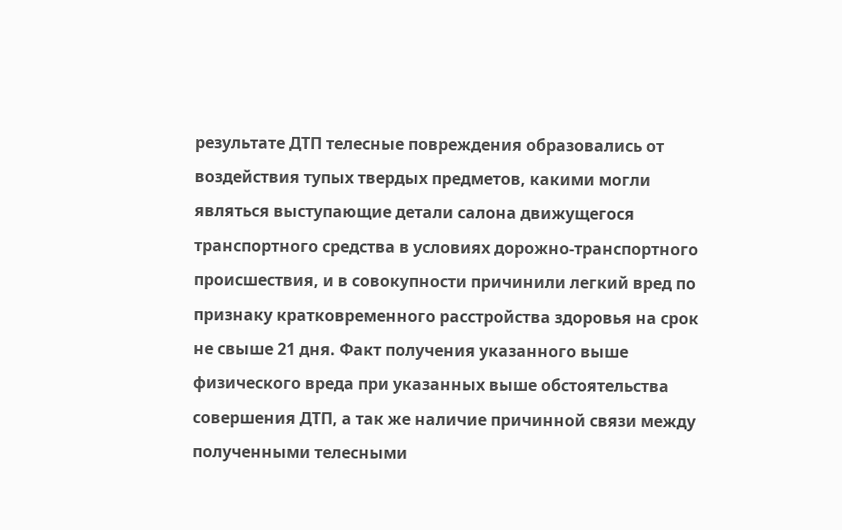результате ДТП телесные повреждения образовались от воздействия тупых твердых предметов, какими могли являться выступающие детали салона движущегося транспортного средства в условиях дорожно-транспортного происшествия, и в совокупности причинили легкий вред по признаку кратковременного расстройства здоровья на срок не свыше 21 дня. Факт получения указанного выше физического вреда при указанных выше обстоятельства совершения ДТП, а так же наличие причинной связи между полученными телесными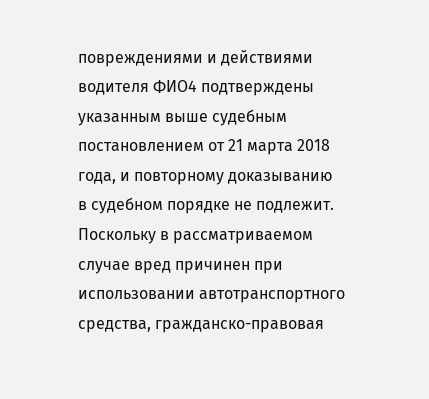повреждениями и действиями водителя ФИО4 подтверждены указанным выше судебным постановлением от 21 марта 2018 года, и повторному доказыванию в судебном порядке не подлежит. Поскольку в рассматриваемом случае вред причинен при использовании автотранспортного средства, гражданско-правовая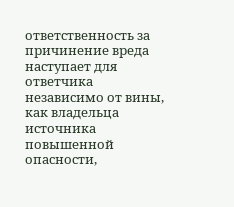ответственность за причинение вреда наступает для ответчика независимо от вины, как владельца источника повышенной опасности,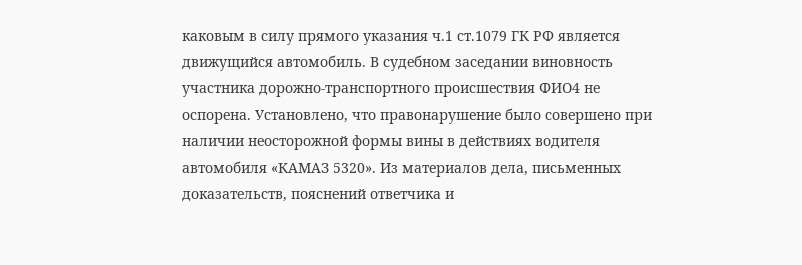каковым в силу прямого указания ч.1 ст.1079 ГК РФ является движущийся автомобиль. В судебном заседании виновность участника дорожно-транспортного происшествия ФИО4 не оспорена. Установлено, что правонарушение было совершено при наличии неосторожной формы вины в действиях водителя автомобиля «КАМАЗ 5320». Из материалов дела, письменных доказательств, пояснений ответчика и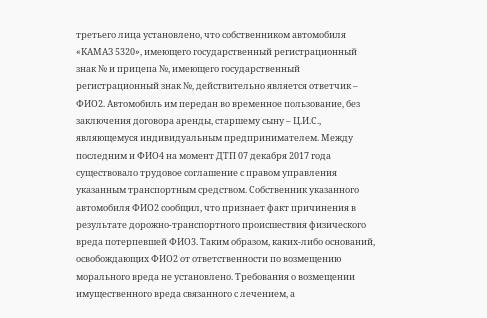третьего лица установлено, что собственником автомобиля «КАМАЗ 5320», имеющего государственный регистрационный знак № и прицепа №, имеющего государственный регистрационный знак №, действительно является ответчик – ФИО2. Автомобиль им передан во временное пользование, без заключения договора аренды, старшему сыну – Ц.И.С., являющемуся индивидуальным предпринимателем. Между последним и ФИО4 на момент ДТП 07 декабря 2017 года существовало трудовое соглашение с правом управления указанным транспортным средством. Собственник указанного автомобиля ФИО2 сообщил, что признает факт причинения в результате дорожно-транспортного происшествия физического вреда потерпевшей ФИО3. Таким образом, каких-либо оснований, освобождающих ФИО2 от ответственности по возмещению морального вреда не установлено. Требования о возмещении имущественного вреда связанного с лечением, а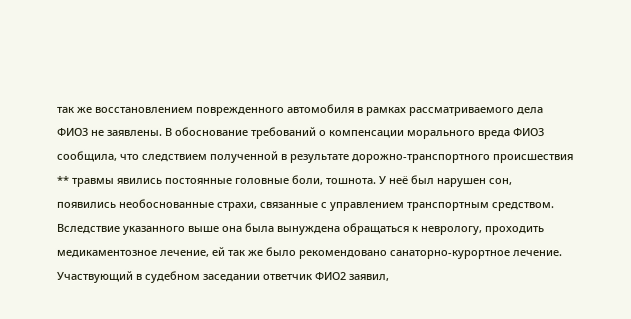так же восстановлением поврежденного автомобиля в рамках рассматриваемого дела ФИО3 не заявлены. В обоснование требований о компенсации морального вреда ФИО3 сообщила, что следствием полученной в результате дорожно-транспортного происшествия ** травмы явились постоянные головные боли, тошнота. У неё был нарушен сон, появились необоснованные страхи, связанные с управлением транспортным средством. Вследствие указанного выше она была вынуждена обращаться к неврологу, проходить медикаментозное лечение, ей так же было рекомендовано санаторно-курортное лечение. Участвующий в судебном заседании ответчик ФИО2 заявил,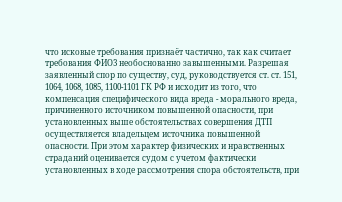что исковые требования признаёт частично, так как считает требования ФИО3 необоснованно завышенными. Разрешая заявленный спор по существу, суд, руководствуется ст. ст. 151, 1064, 1068, 1085, 1100-1101 ГК РФ и исходит из того, что компенсация специфического вида вреда - морального вреда, причиненного источником повышенной опасности, при установленных выше обстоятельствах совершения ДТП осуществляется владельцем источника повышенной опасности. При этом характер физических и нравственных страданий оценивается судом с учетом фактически установленных в ходе рассмотрения спора обстоятельств, при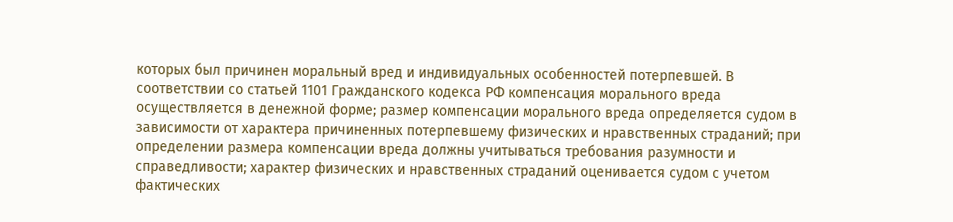которых был причинен моральный вред и индивидуальных особенностей потерпевшей. В соответствии со статьей 1101 Гражданского кодекса РФ компенсация морального вреда осуществляется в денежной форме; размер компенсации морального вреда определяется судом в зависимости от характера причиненных потерпевшему физических и нравственных страданий; при определении размера компенсации вреда должны учитываться требования разумности и справедливости; характер физических и нравственных страданий оценивается судом с учетом фактических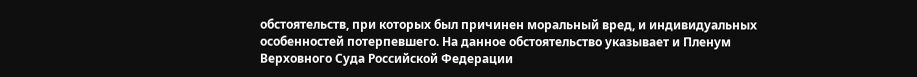обстоятельств, при которых был причинен моральный вред, и индивидуальных особенностей потерпевшего. На данное обстоятельство указывает и Пленум Верховного Суда Российской Федерации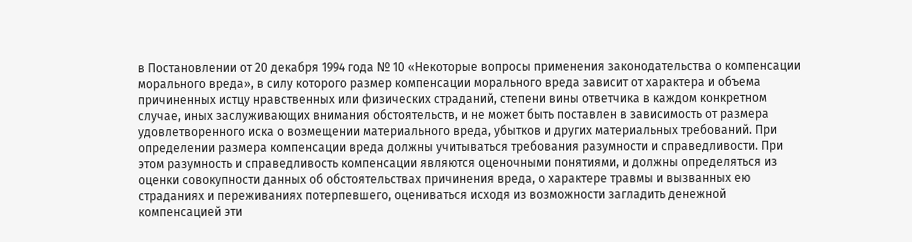в Постановлении от 20 декабря 1994 года № 10 «Некоторые вопросы применения законодательства о компенсации морального вреда», в силу которого размер компенсации морального вреда зависит от характера и объема причиненных истцу нравственных или физических страданий, степени вины ответчика в каждом конкретном случае, иных заслуживающих внимания обстоятельств, и не может быть поставлен в зависимость от размера удовлетворенного иска о возмещении материального вреда, убытков и других материальных требований. При определении размера компенсации вреда должны учитываться требования разумности и справедливости. При этом разумность и справедливость компенсации являются оценочными понятиями, и должны определяться из оценки совокупности данных об обстоятельствах причинения вреда, о характере травмы и вызванных ею страданиях и переживаниях потерпевшего, оцениваться исходя из возможности загладить денежной компенсацией эти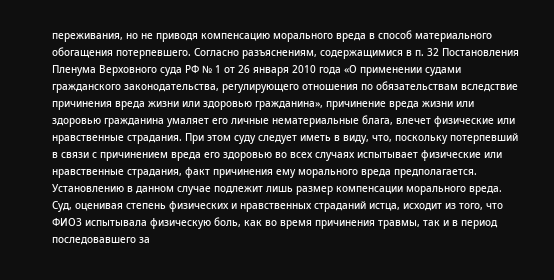переживания, но не приводя компенсацию морального вреда в способ материального обогащения потерпевшего. Согласно разъяснениям, содержащимися в п. 32 Постановления Пленума Верховного суда РФ № 1 от 26 января 2010 года «О применении судами гражданского законодательства, регулирующего отношения по обязательствам вследствие причинения вреда жизни или здоровью гражданина», причинение вреда жизни или здоровью гражданина умаляет его личные нематериальные блага, влечет физические или нравственные страдания. При этом суду следует иметь в виду, что, поскольку потерпевший в связи с причинением вреда его здоровью во всех случаях испытывает физические или нравственные страдания, факт причинения ему морального вреда предполагается. Установлению в данном случае подлежит лишь размер компенсации морального вреда. Суд, оценивая степень физических и нравственных страданий истца, исходит из того, что ФИО3 испытывала физическую боль, как во время причинения травмы, так и в период последовавшего за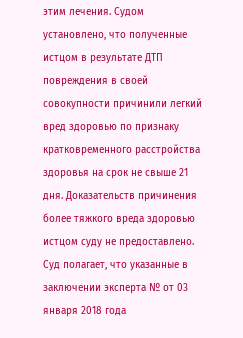этим лечения. Судом установлено, что полученные истцом в результате ДТП повреждения в своей совокупности причинили легкий вред здоровью по признаку кратковременного расстройства здоровья на срок не свыше 21 дня. Доказательств причинения более тяжкого вреда здоровью истцом суду не предоставлено. Суд полагает, что указанные в заключении эксперта № от 03 января 2018 года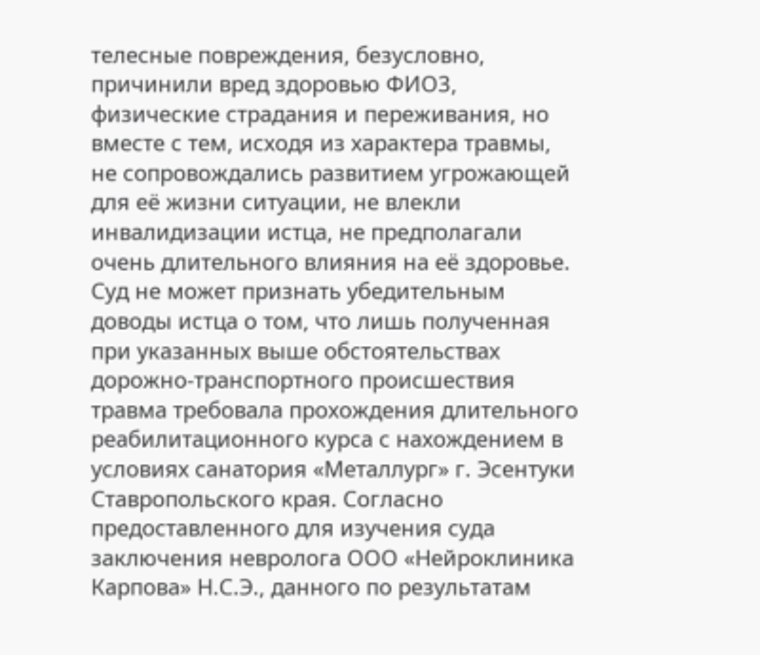телесные повреждения, безусловно, причинили вред здоровью ФИО3, физические страдания и переживания, но вместе с тем, исходя из характера травмы, не сопровождались развитием угрожающей для её жизни ситуации, не влекли инвалидизации истца, не предполагали очень длительного влияния на её здоровье. Суд не может признать убедительным доводы истца о том, что лишь полученная при указанных выше обстоятельствах дорожно-транспортного происшествия травма требовала прохождения длительного реабилитационного курса с нахождением в условиях санатория «Металлург» г. Эсентуки Ставропольского края. Согласно предоставленного для изучения суда заключения невролога ООО «Нейроклиника Карпова» Н.С.Э., данного по результатам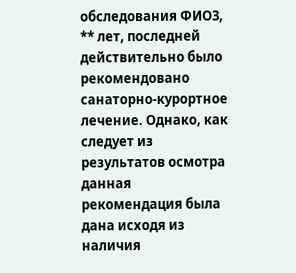обследования ФИО3, ** лет, последней действительно было рекомендовано санаторно-курортное лечение. Однако, как следует из результатов осмотра данная рекомендация была дана исходя из наличия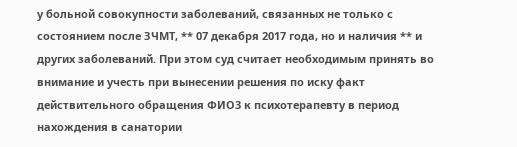у больной совокупности заболеваний, связанных не только с состоянием после ЗЧМТ, ** 07 декабря 2017 года, но и наличия ** и других заболеваний. При этом суд считает необходимым принять во внимание и учесть при вынесении решения по иску факт действительного обращения ФИО3 к психотерапевту в период нахождения в санатории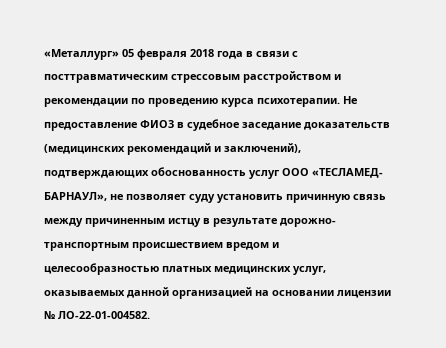«Металлург» 05 февраля 2018 года в связи с посттравматическим стрессовым расстройством и рекомендации по проведению курса психотерапии. Не предоставление ФИО3 в судебное заседание доказательств (медицинских рекомендаций и заключений), подтверждающих обоснованность услуг ООО «ТЕСЛАМЕД-БАРНАУЛ», не позволяет суду установить причинную связь между причиненным истцу в результате дорожно-транспортным происшествием вредом и целесообразностью платных медицинских услуг, оказываемых данной организацией на основании лицензии № ЛО-22-01-004582.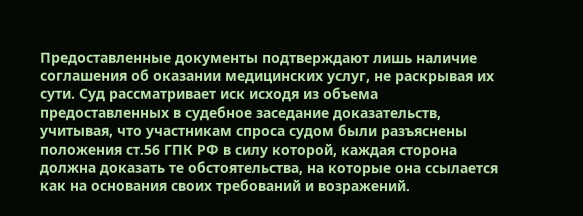Предоставленные документы подтверждают лишь наличие соглашения об оказании медицинских услуг, не раскрывая их сути. Суд рассматривает иск исходя из объема предоставленных в судебное заседание доказательств, учитывая, что участникам спроса судом были разъяснены положения ст.56 ГПК РФ в силу которой, каждая сторона должна доказать те обстоятельства, на которые она ссылается как на основания своих требований и возражений.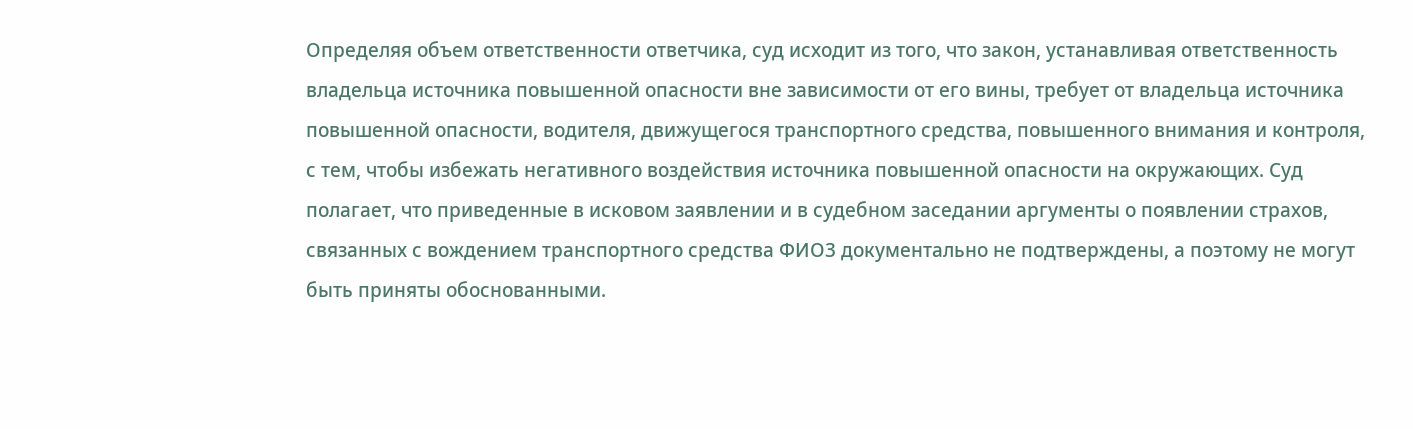Определяя объем ответственности ответчика, суд исходит из того, что закон, устанавливая ответственность владельца источника повышенной опасности вне зависимости от его вины, требует от владельца источника повышенной опасности, водителя, движущегося транспортного средства, повышенного внимания и контроля, с тем, чтобы избежать негативного воздействия источника повышенной опасности на окружающих. Суд полагает, что приведенные в исковом заявлении и в судебном заседании аргументы о появлении страхов, связанных с вождением транспортного средства ФИО3 документально не подтверждены, а поэтому не могут быть приняты обоснованными.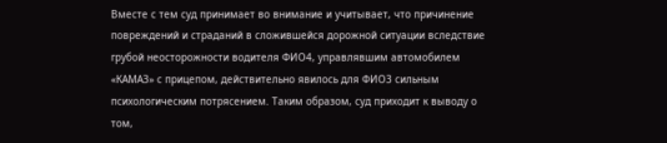Вместе с тем суд принимает во внимание и учитывает, что причинение повреждений и страданий в сложившейся дорожной ситуации вследствие грубой неосторожности водителя ФИО4, управлявшим автомобилем «КАМАЗ» с прицепом, действительно явилось для ФИО3 сильным психологическим потрясением. Таким образом, суд приходит к выводу о том,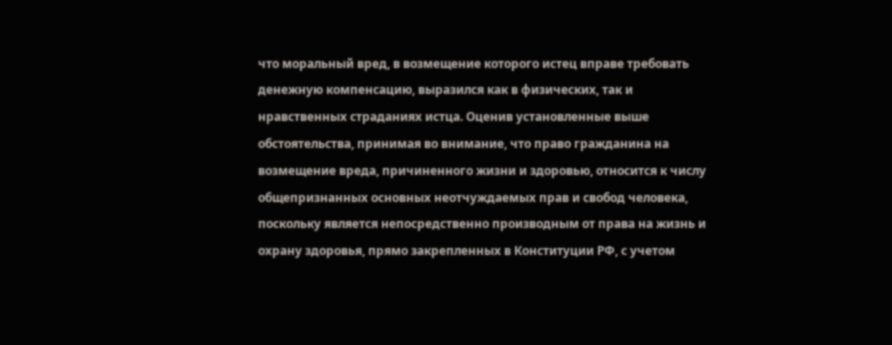что моральный вред, в возмещение которого истец вправе требовать денежную компенсацию, выразился как в физических, так и нравственных страданиях истца. Оценив установленные выше обстоятельства, принимая во внимание, что право гражданина на возмещение вреда, причиненного жизни и здоровью, относится к числу общепризнанных основных неотчуждаемых прав и свобод человека, поскольку является непосредственно производным от права на жизнь и охрану здоровья, прямо закрепленных в Конституции РФ, с учетом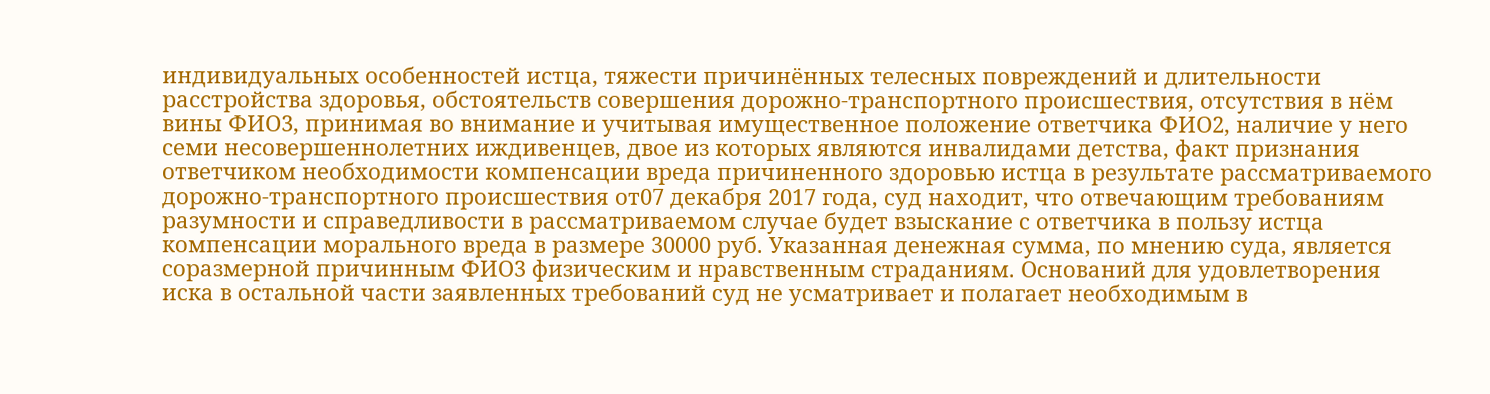индивидуальных особенностей истца, тяжести причинённых телесных повреждений и длительности расстройства здоровья, обстоятельств совершения дорожно-транспортного происшествия, отсутствия в нём вины ФИО3, принимая во внимание и учитывая имущественное положение ответчика ФИО2, наличие у него семи несовершеннолетних иждивенцев, двое из которых являются инвалидами детства, факт признания ответчиком необходимости компенсации вреда причиненного здоровью истца в результате рассматриваемого дорожно-транспортного происшествия от07 декабря 2017 года, суд находит, что отвечающим требованиям разумности и справедливости в рассматриваемом случае будет взыскание с ответчика в пользу истца компенсации морального вреда в размере 30000 руб. Указанная денежная сумма, по мнению суда, является соразмерной причинным ФИО3 физическим и нравственным страданиям. Оснований для удовлетворения иска в остальной части заявленных требований суд не усматривает и полагает необходимым в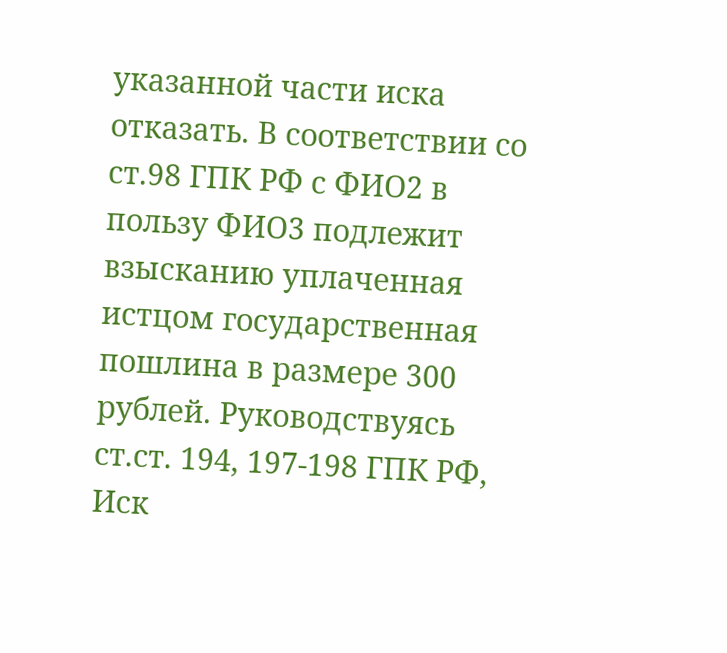указанной части иска отказать. В соответствии со ст.98 ГПК РФ с ФИО2 в пользу ФИО3 подлежит взысканию уплаченная истцом государственная пошлина в размере 300 рублей. Руководствуясь ст.ст. 194, 197-198 ГПК РФ, Иск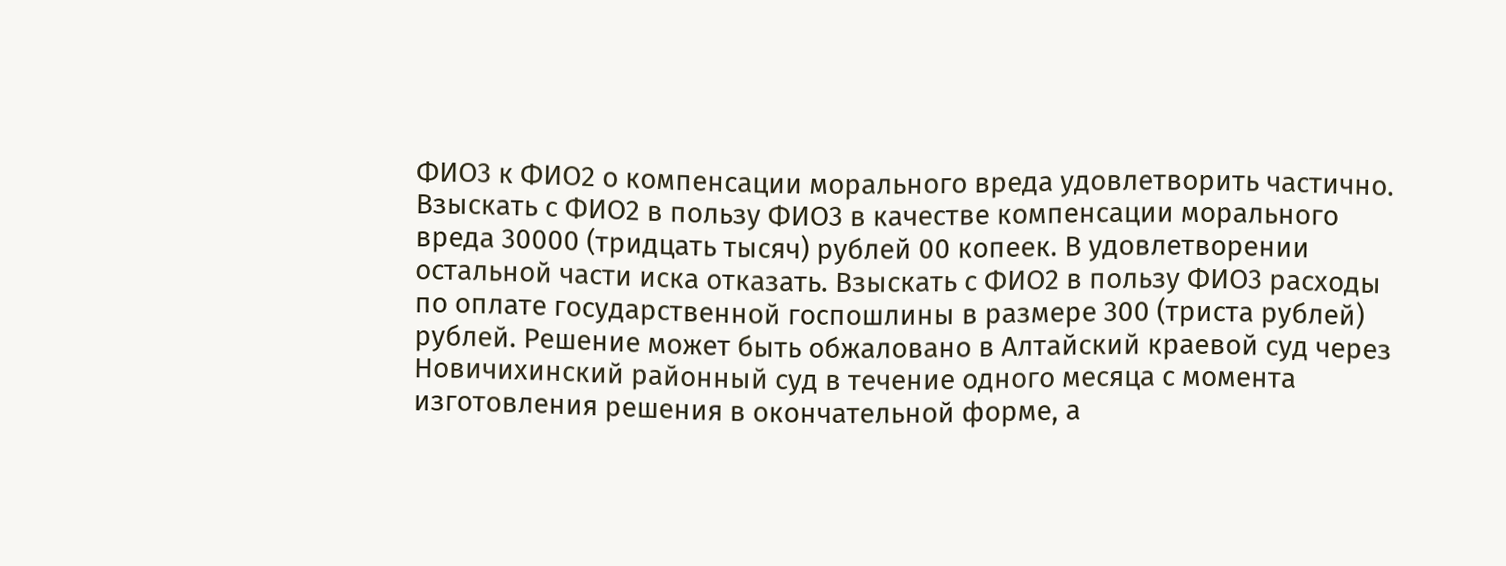ФИО3 к ФИО2 о компенсации морального вреда удовлетворить частично. Взыскать с ФИО2 в пользу ФИО3 в качестве компенсации морального вреда 30000 (тридцать тысяч) рублей 00 копеек. В удовлетворении остальной части иска отказать. Взыскать с ФИО2 в пользу ФИО3 расходы по оплате государственной госпошлины в размере 300 (триста рублей) рублей. Решение может быть обжаловано в Алтайский краевой суд через Новичихинский районный суд в течение одного месяца с момента изготовления решения в окончательной форме, а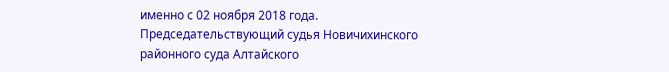именно с 02 ноября 2018 года. Председательствующий судья Новичихинского районного суда Алтайского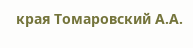края Томаровский А.А.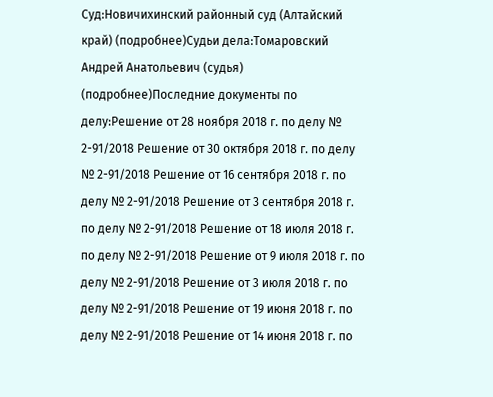Суд:Новичихинский районный суд (Алтайский край) (подробнее)Судьи дела:Томаровский Андрей Анатольевич (судья) (подробнее)Последние документы по делу:Решение от 28 ноября 2018 г. по делу № 2-91/2018 Решение от 30 октября 2018 г. по делу № 2-91/2018 Решение от 16 сентября 2018 г. по делу № 2-91/2018 Решение от 3 сентября 2018 г. по делу № 2-91/2018 Решение от 18 июля 2018 г. по делу № 2-91/2018 Решение от 9 июля 2018 г. по делу № 2-91/2018 Решение от 3 июля 2018 г. по делу № 2-91/2018 Решение от 19 июня 2018 г. по делу № 2-91/2018 Решение от 14 июня 2018 г. по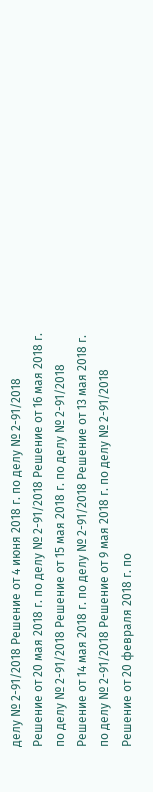делу № 2-91/2018 Решение от 4 июня 2018 г. по делу № 2-91/2018 Решение от 20 мая 2018 г. по делу № 2-91/2018 Решение от 16 мая 2018 г. по делу № 2-91/2018 Решение от 15 мая 2018 г. по делу № 2-91/2018 Решение от 14 мая 2018 г. по делу № 2-91/2018 Решение от 13 мая 2018 г. по делу № 2-91/2018 Решение от 9 мая 2018 г. по делу № 2-91/2018 Решение от 20 февраля 2018 г. по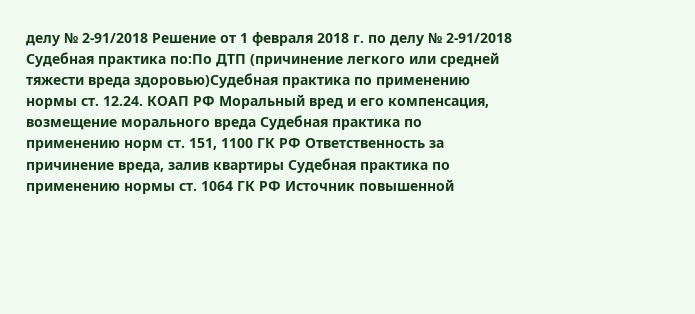делу № 2-91/2018 Решение от 1 февраля 2018 г. по делу № 2-91/2018 Судебная практика по:По ДТП (причинение легкого или средней тяжести вреда здоровью)Судебная практика по применению нормы ст. 12.24. КОАП РФ Моральный вред и его компенсация, возмещение морального вреда Судебная практика по применению норм ст. 151, 1100 ГК РФ Ответственность за причинение вреда, залив квартиры Судебная практика по применению нормы ст. 1064 ГК РФ Источник повышенной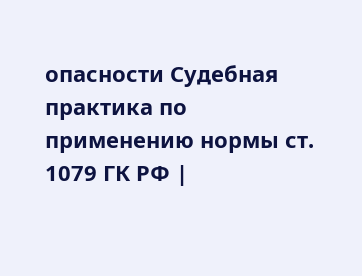опасности Судебная практика по применению нормы ст. 1079 ГК РФ |